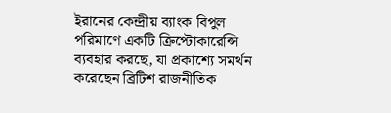ইরানের কেন্দ্রীয় ব্যাংক বিপুল পরিমাণে একটি ক্রিপ্টোকারেন্সি ব্যবহার করছে, যা প্রকাশ্যে সমর্থন করেছেন ব্রিটিশ রাজনীতিক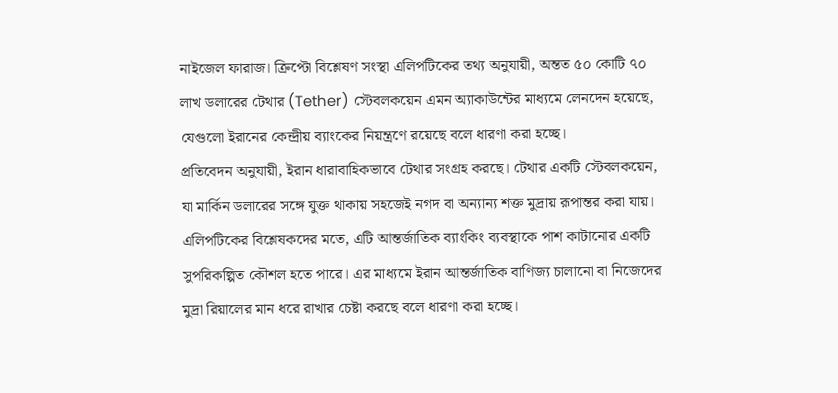নাইজেল ফারাজ। ক্রিপ্টো বিশ্লেষণ সংস্থা এলিপটিকের তথ্য অনুযায়ী, অন্তত ৫০ কোটি ৭০ লাখ ডলারের টেথার (Tether) স্টেবলকয়েন এমন অ্যাকাউন্টের মাধ্যমে লেনদেন হয়েছে, যেগুলো ইরানের কেন্দ্রীয় ব্যাংকের নিয়ন্ত্রণে রয়েছে বলে ধারণা করা হচ্ছে।
প্রতিবেদন অনুযায়ী, ইরান ধারাবাহিকভাবে টেথার সংগ্রহ করছে। টেথার একটি স্টেবলকয়েন, যা মার্কিন ডলারের সঙ্গে যুক্ত থাকায় সহজেই নগদ বা অন্যান্য শক্ত মুদ্রায় রূপান্তর করা যায়। এলিপটিকের বিশ্লেষকদের মতে, এটি আন্তর্জাতিক ব্যাংকিং ব্যবস্থাকে পাশ কাটানোর একটি সুপরিকল্পিত কৌশল হতে পারে। এর মাধ্যমে ইরান আন্তর্জাতিক বাণিজ্য চালানো বা নিজেদের মুদ্রা রিয়ালের মান ধরে রাখার চেষ্টা করছে বলে ধারণা করা হচ্ছে।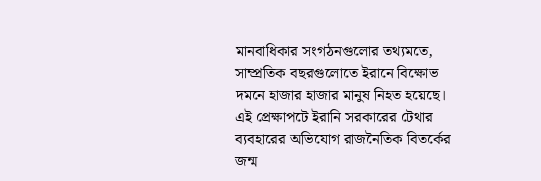মানবাধিকার সংগঠনগুলোর তথ্যমতে, সাম্প্রতিক বছরগুলোতে ইরানে বিক্ষোভ দমনে হাজার হাজার মানুষ নিহত হয়েছে। এই প্রেক্ষাপটে ইরানি সরকারের টেথার ব্যবহারের অভিযোগ রাজনৈতিক বিতর্কের জন্ম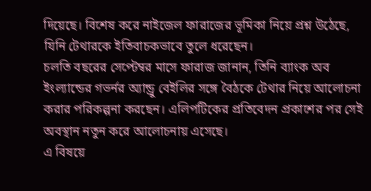দিয়েছে। বিশেষ করে নাইজেল ফারাজের ভূমিকা নিয়ে প্রশ্ন উঠেছে, যিনি টেথারকে ইতিবাচকভাবে তুলে ধরেছেন।
চলতি বছরের সেপ্টেম্বর মাসে ফারাজ জানান, তিনি ব্যাংক অব ইংল্যান্ডের গভর্নর অ্যান্ড্রু বেইলির সঙ্গে বৈঠকে টেথার নিয়ে আলোচনা করার পরিকল্পনা করছেন। এলিপটিকের প্রতিবেদন প্রকাশের পর সেই অবস্থান নতুন করে আলোচনায় এসেছে।
এ বিষয়ে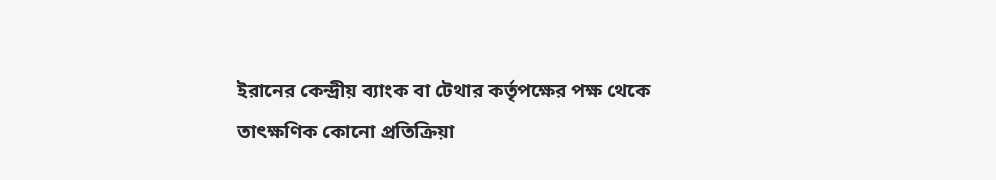ইরানের কেন্দ্রীয় ব্যাংক বা টেথার কর্তৃপক্ষের পক্ষ থেকে তাৎক্ষণিক কোনো প্রতিক্রিয়া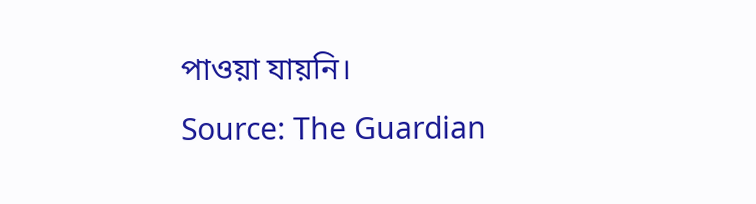পাওয়া যায়নি।
Source: The Guardian